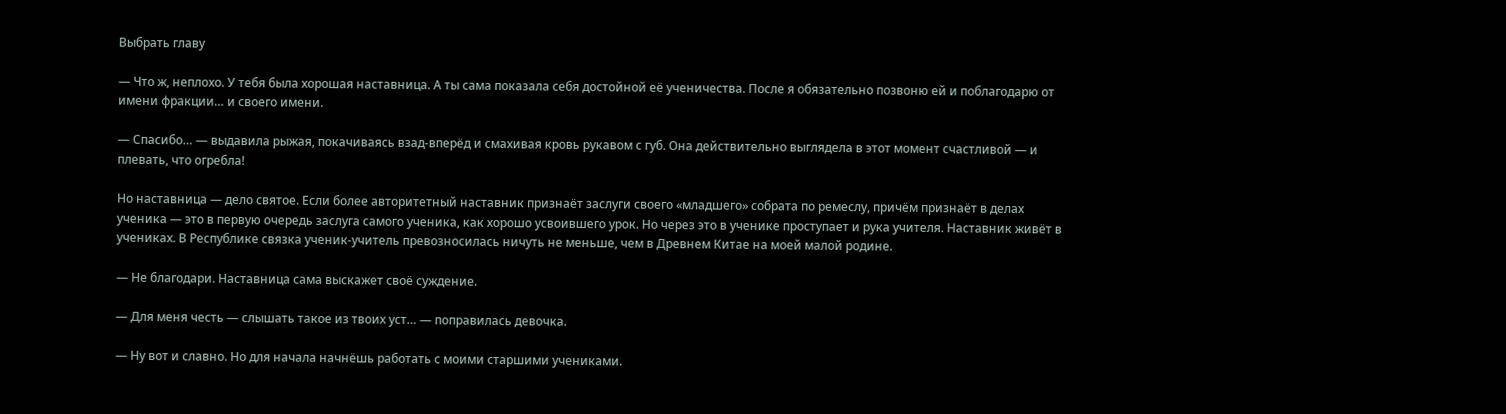Выбрать главу

— Что ж, неплохо. У тебя была хорошая наставница. А ты сама показала себя достойной её ученичества. После я обязательно позвоню ей и поблагодарю от имени фракции… и своего имени.

— Спасибо… — выдавила рыжая, покачиваясь взад-вперёд и смахивая кровь рукавом с губ. Она действительно выглядела в этот момент счастливой — и плевать, что огребла!

Но наставница — дело святое. Если более авторитетный наставник признаёт заслуги своего «младшего» собрата по ремеслу, причём признаёт в делах ученика — это в первую очередь заслуга самого ученика, как хорошо усвоившего урок. Но через это в ученике проступает и рука учителя. Наставник живёт в учениках. В Республике связка ученик-учитель превозносилась ничуть не меньше, чем в Древнем Китае на моей малой родине.

— Не благодари. Наставница сама выскажет своё суждение.

— Для меня честь — слышать такое из твоих уст… — поправилась девочка.

— Ну вот и славно. Но для начала начнёшь работать с моими старшими учениками.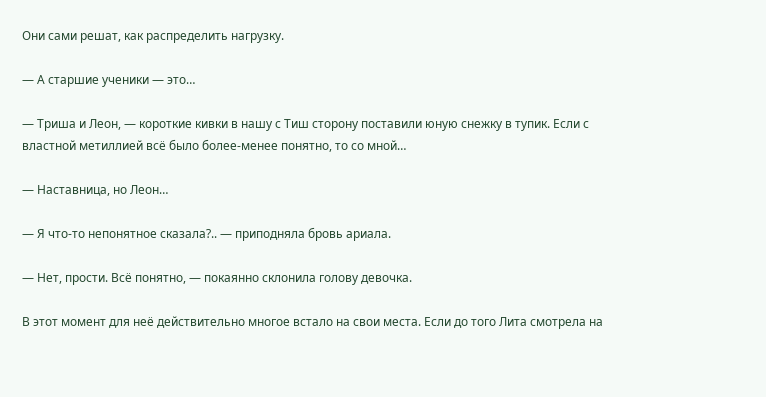Они сами решат, как распределить нагрузку.

— А старшие ученики — это…

— Триша и Леон, — короткие кивки в нашу с Тиш сторону поставили юную снежку в тупик. Если с властной метиллией всё было более-менее понятно, то со мной…

— Наставница, но Леон…

— Я что-то непонятное сказала?.. — приподняла бровь ариала.

— Нет, прости. Всё понятно, — покаянно склонила голову девочка.

В этот момент для неё действительно многое встало на свои места. Если до того Лита смотрела на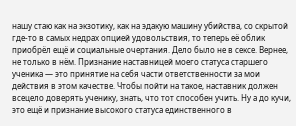нашу стаю как на экзотику, как на эдакую машину убийства, со скрытой где-то в самых недрах опцией удовольствия, то теперь её облик приобрёл ещё и социальные очертания. Дело было не в сексе. Вернее, не только в нём. Признание наставницей моего статуса старшего ученика — это принятие на себя части ответственности за мои действия в этом качестве. Чтобы пойти на такое, наставник должен всецело доверять ученику, знать, что тот способен учить. Ну а до кучи, это ещё и признание высокого статуса единственного в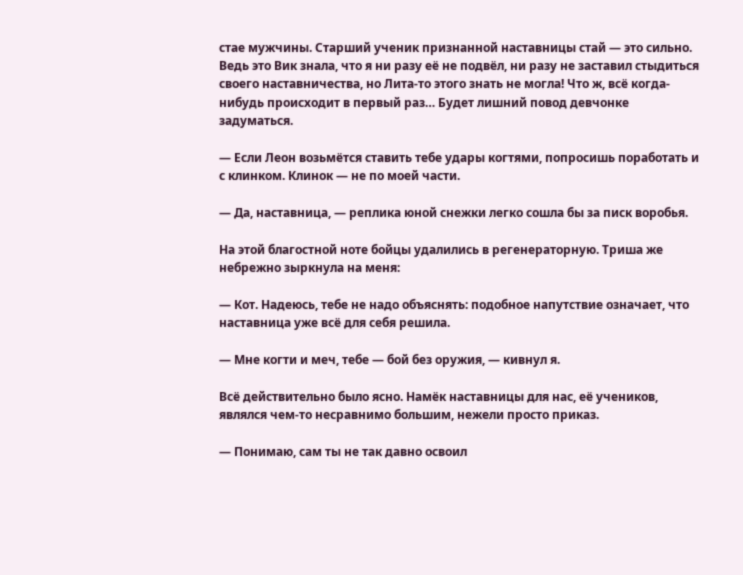стае мужчины. Старший ученик признанной наставницы стай — это сильно. Ведь это Вик знала, что я ни разу её не подвёл, ни разу не заставил стыдиться своего наставничества, но Лита-то этого знать не могла! Что ж, всё когда-нибудь происходит в первый раз… Будет лишний повод девчонке задуматься.

— Если Леон возьмётся ставить тебе удары когтями, попросишь поработать и с клинком. Клинок — не по моей части.

— Да, наставница, — реплика юной снежки легко сошла бы за писк воробья.

На этой благостной ноте бойцы удалились в регенераторную. Триша же небрежно зыркнула на меня:

— Кот. Надеюсь, тебе не надо объяснять: подобное напутствие означает, что наставница уже всё для себя решила.

— Мне когти и меч, тебе — бой без оружия, — кивнул я.

Всё действительно было ясно. Намёк наставницы для нас, её учеников, являлся чем-то несравнимо большим, нежели просто приказ.

— Понимаю, сам ты не так давно освоил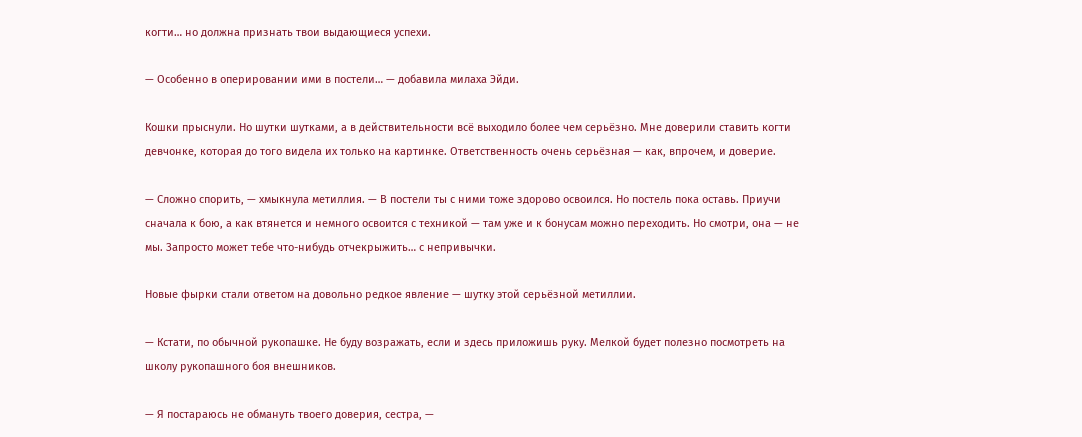когти… но должна признать твои выдающиеся успехи.

— Особенно в оперировании ими в постели… — добавила милаха Эйди.

Кошки прыснули. Но шутки шутками, а в действительности всё выходило более чем серьёзно. Мне доверили ставить когти девчонке, которая до того видела их только на картинке. Ответственность очень серьёзная — как, впрочем, и доверие.

— Сложно спорить, — хмыкнула метиллия. — В постели ты с ними тоже здорово освоился. Но постель пока оставь. Приучи сначала к бою, а как втянется и немного освоится с техникой — там уже и к бонусам можно переходить. Но смотри, она — не мы. Запросто может тебе что-нибудь отчекрыжить… с непривычки.

Новые фырки стали ответом на довольно редкое явление — шутку этой серьёзной метиллии.

— Кстати, по обычной рукопашке. Не буду возражать, если и здесь приложишь руку. Мелкой будет полезно посмотреть на школу рукопашного боя внешников.

— Я постараюсь не обмануть твоего доверия, сестра, —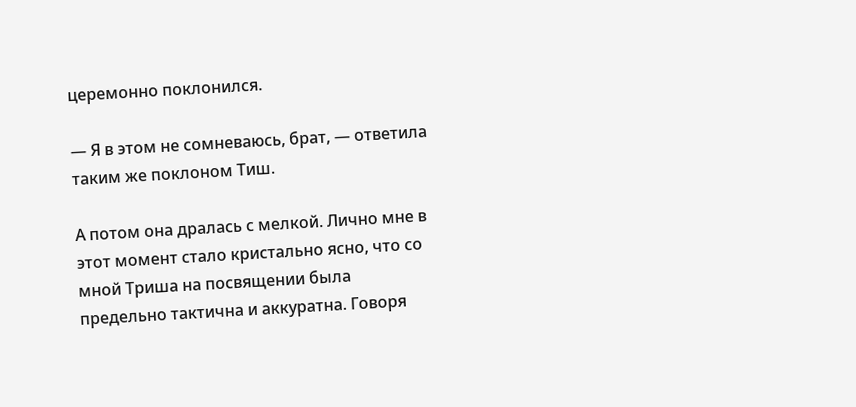церемонно поклонился.

— Я в этом не сомневаюсь, брат, — ответила таким же поклоном Тиш.

А потом она дралась с мелкой. Лично мне в этот момент стало кристально ясно, что со мной Триша на посвящении была предельно тактична и аккуратна. Говоря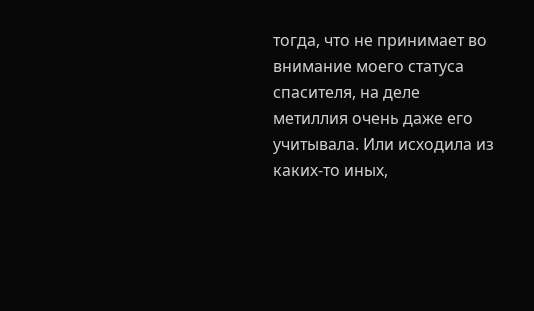тогда, что не принимает во внимание моего статуса спасителя, на деле метиллия очень даже его учитывала. Или исходила из каких-то иных,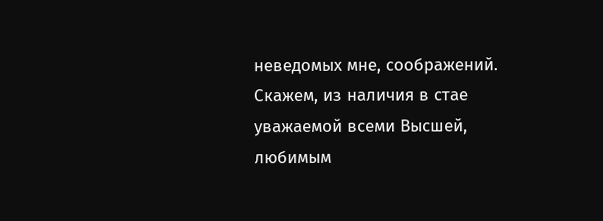неведомых мне, соображений. Скажем, из наличия в стае уважаемой всеми Высшей, любимым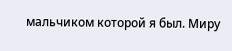мальчиком которой я был. Миру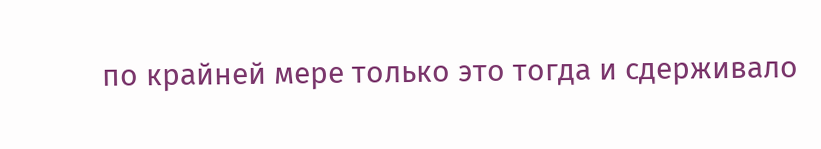по крайней мере только это тогда и сдерживало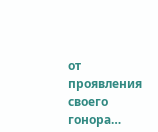от проявления своего гонора…